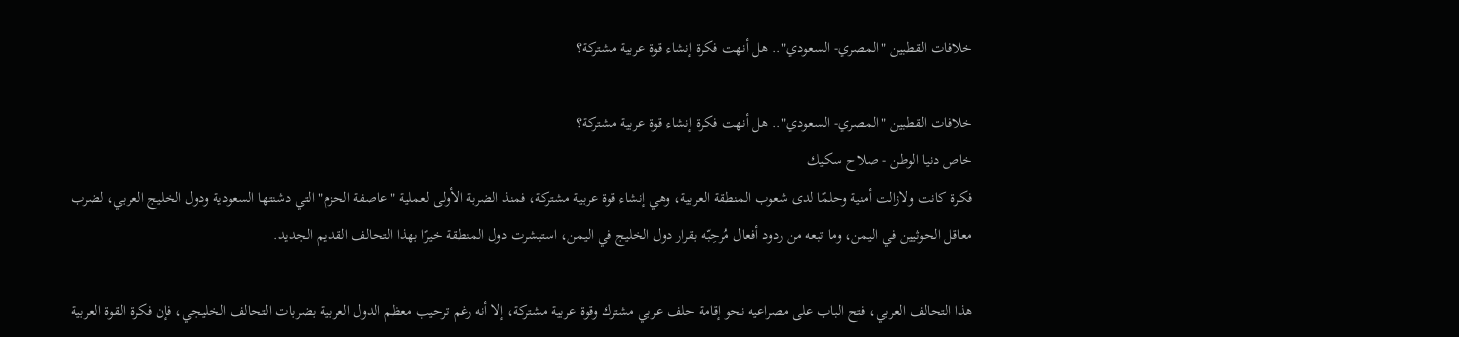خلافات القطبين "المصري- السعودي".. هل أنهت فكرة إنشاء قوة عربية مشتركة؟

خلافات القطبين "المصري- السعودي".. هل أنهت فكرة إنشاء قوة عربية مشتركة؟
خاص دنيا الوطن - صلاح سكيك
فكرة كانت ولازالت أمنية وحلمًا لدى شعوب المنطقة العربية، وهي إنشاء قوة عربية مشتركة، فمنذ الضربة الأولى لعملية "عاصفة الحزم" التي دشنتها السعودية ودول الخليج العربي، لضرب معاقل الحوثيين في اليمن، وما تبعه من ردود أفعال مُرحِبّه بقرار دول الخليج في اليمن، استبشرت دول المنطقة خيرًا بهذا التحالف القديم الجديد.

هذا التحالف العربي، فتح الباب على مصراعيه نحو إقامة حلف عربي مشترك وقوة عربية مشتركة، إلا أنه رغم ترحيب معظم الدول العربية بضربات التحالف الخليجي، فإن فكرة القوة العربية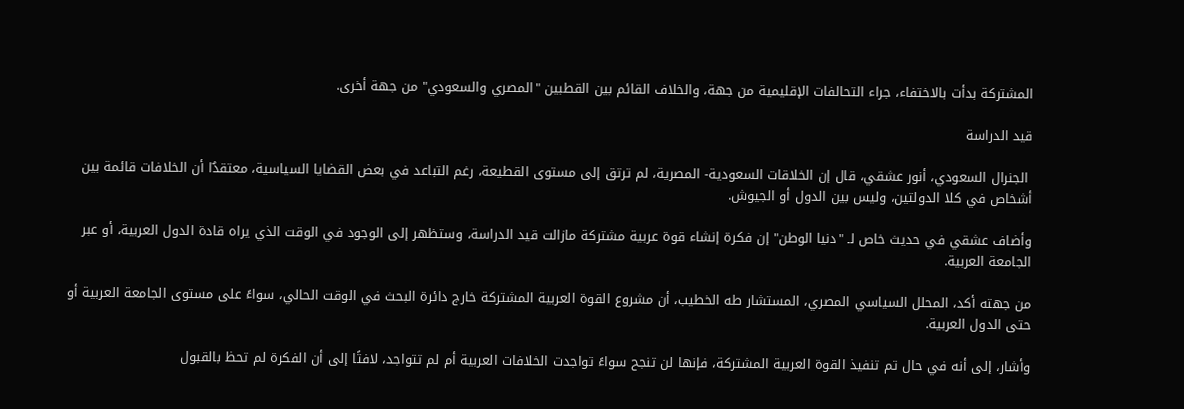المشتركة بدأت بالاختفاء، جراء التحالفات الإقليمية من جهة، والخلاف القائم بين القطبين "المصري والسعودي" من جهة أخرى.

قيد الدراسة

 الجنرال السعودي، أنور عشقي، قال إن الخلاقات السعودية- المصرية، لم ترتق إلى مستوى القطيعة، رغم التباعد في بعض القضايا السياسية، معتقدٌا أن الخلافات قائمة بين أشخاص في كلا الدولتين، وليس بين الدول أو الجيوش.

وأضاف عشقي في حديث خاص لـ "دنيا الوطن" إن فكرة إنشاء قوة عربية مشتركة مازالت قيد الدراسة، وستظهر إلى الوجود في الوقت الذي يراه قادة الدول العربية، أو عبر الجامعة العربية.

من جهته أكد، المحلل السياسي المصري، المستشار طه الخطيب، أن مشروع القوة العربية المشتركة خارج دائرة البحث في الوقت الحالي، سواءً على مستوى الجامعة العربية أو حتى الدول العربية.

وأشار، إلى أنه في حال تم تنفيذ القوة العربية المشتركة، فإنها لن تنجح سواءً تواجدت الخلافات العربية أم لم تتواجد، لافتًا إلى أن الفكرة لم تحظ بالقبول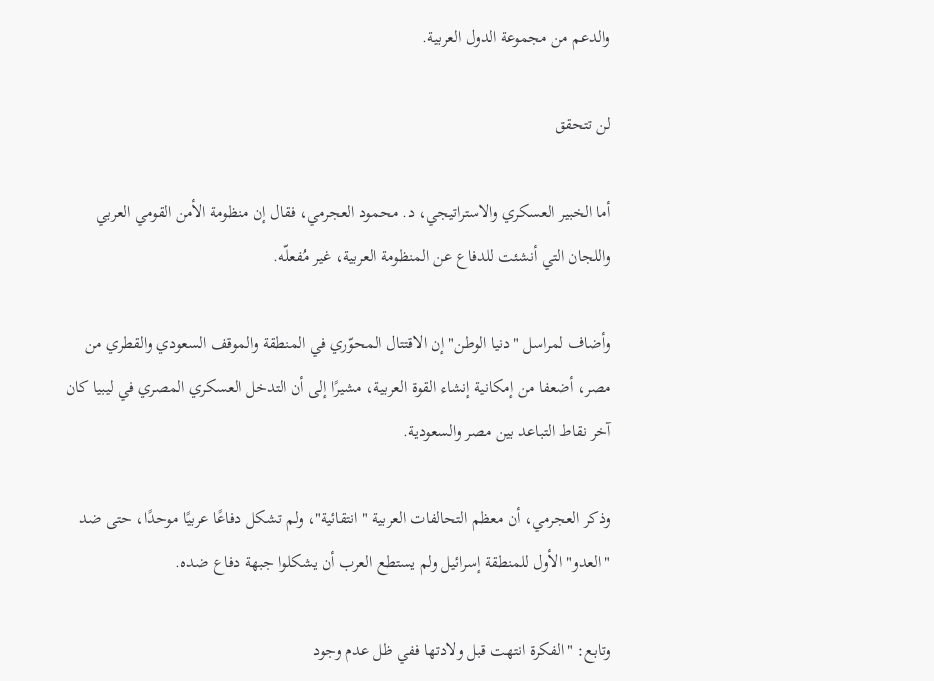والدعم من مجموعة الدول العربية.

لن تتحقق

أما الخبير العسكري والاستراتيجي، د. محمود العجرمي، فقال إن منظومة الأمن القومي العربي واللجان التي أنشئت للدفاع عن المنظومة العربية، غير مُفعلّه.

وأضاف لمراسل "دنيا الوطن" إن الاقتتال المحوّري في المنطقة والموقف السعودي والقطري من مصر، أضعفا من إمكانية إنشاء القوة العربية، مشيرًا إلى أن التدخل العسكري المصري في ليبيا كان آخر نقاط التباعد بين مصر والسعودية.

وذكر العجرمي، أن معظم التحالفات العربية "انتقائية"، ولم تشكل دفاعًا عربيًا موحدًا، حتى ضد "العدو" الأول للمنطقة إسرائيل ولم يستطع العرب أن يشكلوا جبهة دفاع ضده.

وتابع: "الفكرة انتهت قبل ولادتها ففي ظل عدم وجود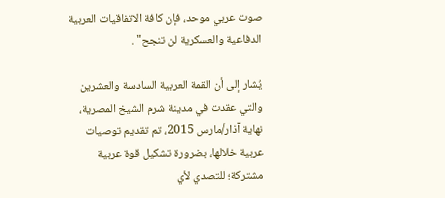صوت عربي موحد، فإن كافة الاتفاقيات العربية الدفاعية والعسكرية لن تنجح" .

يُشار إلى أن القمة العربية السادسة والعشرين والتي عقدت في مدينة شرم الشيخ المصرية، نهاية آذار/مارس 2015، تم تقديم توصيات عربية خلالها، بضرورة تشكيل قوة عربية مشتركة؛ للتصدي لأي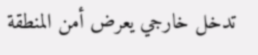تدخل خارجي يعرض أمن المنطقة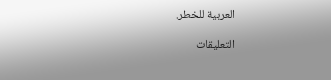العربية للخطر.

التعليقات